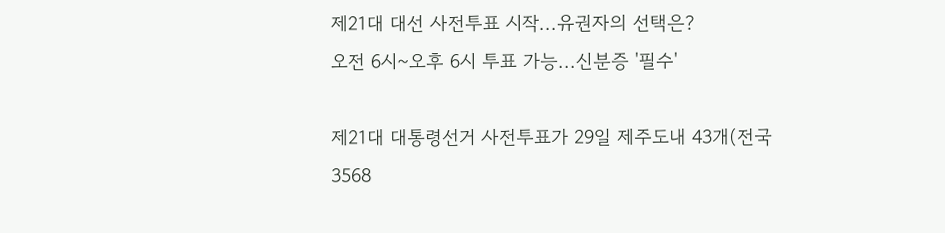제21대 대선 사전투표 시작...유권자의 선택은?
오전 6시~오후 6시 투표 가능...신분증 '필수'

제21대 대통령선거 사전투표가 29일 제주도내 43개(전국 3568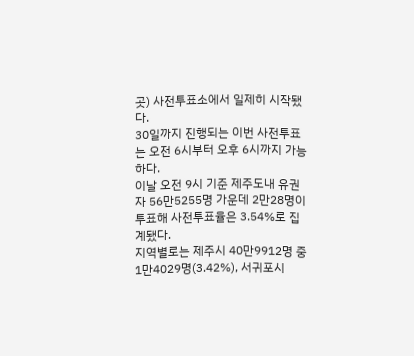곳) 사전투표소에서 일제히 시작됐다.
30일까지 진행되는 이번 사전투표는 오전 6시부터 오후 6시까지 가능하다.
이날 오전 9시 기준 제주도내 유권자 56만5255명 가운데 2만28명이 투표해 사전투표율은 3.54%로 집계됐다.
지역별로는 제주시 40만9912명 중 1만4029명(3.42%), 서귀포시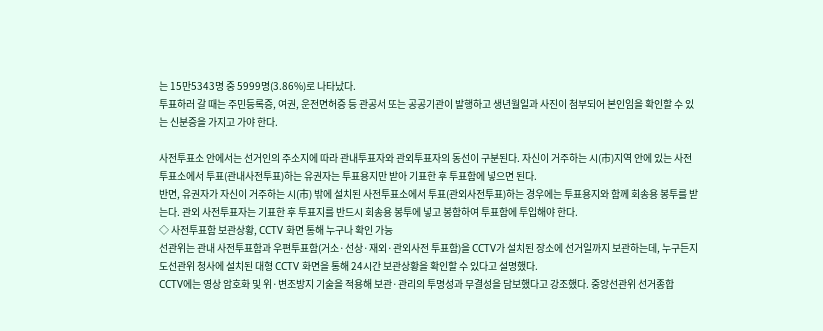는 15만5343명 중 5999명(3.86%)로 나타났다.
투표하러 갈 때는 주민등록증, 여권, 운전면허증 등 관공서 또는 공공기관이 발행하고 생년월일과 사진이 첨부되어 본인임을 확인할 수 있는 신분증을 가지고 가야 한다.

사전투표소 안에서는 선거인의 주소지에 따라 관내투표자와 관외투표자의 동선이 구분된다. 자신이 거주하는 시(市)지역 안에 있는 사전투표소에서 투표(관내사전투표)하는 유권자는 투표용지만 받아 기표한 후 투표함에 넣으면 된다.
반면, 유권자가 자신이 거주하는 시(市) 밖에 설치된 사전투표소에서 투표(관외사전투표)하는 경우에는 투표용지와 함께 회송용 봉투를 받는다. 관외 사전투표자는 기표한 후 투표지를 반드시 회송용 봉투에 넣고 봉함하여 투표함에 투입해야 한다.
◇ 사전투표함 보관상황, CCTV 화면 통해 누구나 확인 가능
선관위는 관내 사전투표함과 우편투표함(거소·선상·재외·관외사전 투표함)을 CCTV가 설치된 장소에 선거일까지 보관하는데, 누구든지 도선관위 청사에 설치된 대형 CCTV 화면을 통해 24시간 보관상황을 확인할 수 있다고 설명했다.
CCTV에는 영상 암호화 및 위·변조방지 기술을 적용해 보관·관리의 투명성과 무결성을 담보했다고 강조했다. 중앙선관위 선거종합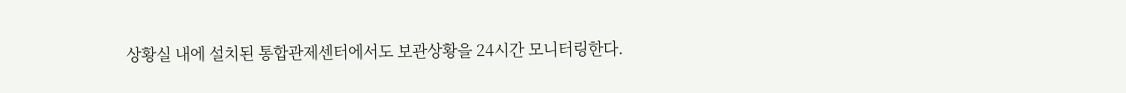상황실 내에 설치된 통합관제센터에서도 보관상황을 24시간 모니터링한다.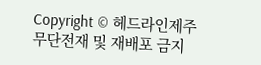Copyright © 헤드라인제주 무단전재 및 재배포 금지